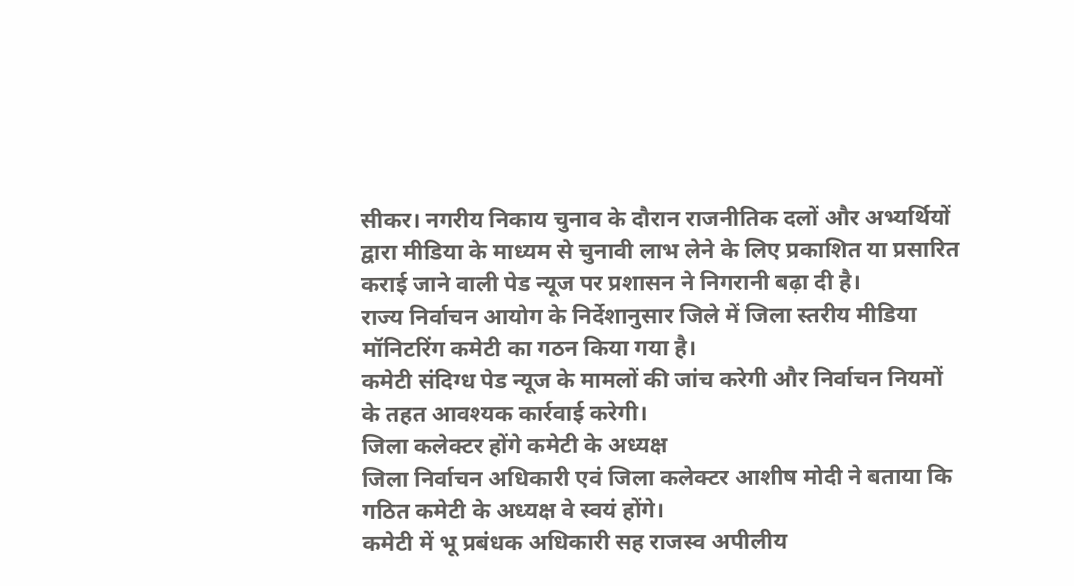सीकर। नगरीय निकाय चुनाव के दौरान राजनीतिक दलों और अभ्यर्थियों द्वारा मीडिया के माध्यम से चुनावी लाभ लेने के लिए प्रकाशित या प्रसारित कराई जाने वाली पेड न्यूज पर प्रशासन ने निगरानी बढ़ा दी है।
राज्य निर्वाचन आयोग के निर्देशानुसार जिले में जिला स्तरीय मीडिया मॉनिटरिंग कमेटी का गठन किया गया है।
कमेटी संदिग्ध पेड न्यूज के मामलों की जांच करेगी और निर्वाचन नियमों के तहत आवश्यक कार्रवाई करेगी।
जिला कलेक्टर होंगे कमेटी के अध्यक्ष
जिला निर्वाचन अधिकारी एवं जिला कलेक्टर आशीष मोदी ने बताया कि गठित कमेटी के अध्यक्ष वे स्वयं होंगे।
कमेटी में भू प्रबंधक अधिकारी सह राजस्व अपीलीय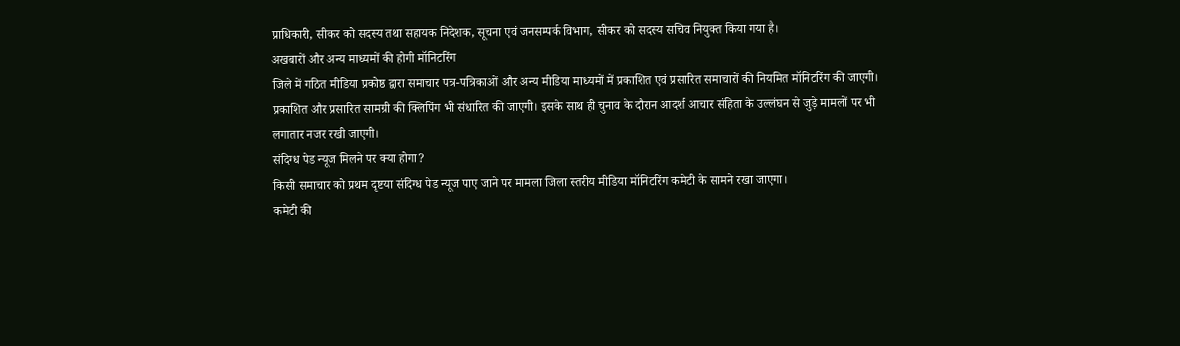प्राधिकारी, सीकर को सदस्य तथा सहायक निदेशक, सूचना एवं जनसम्पर्क विभाग, सीकर को सदस्य सचिव नियुक्त किया गया है।
अखबारों और अन्य माध्यमों की होगी मॉनिटरिंग
जिले में गठित मीडिया प्रकोष्ठ द्वारा समाचार पत्र-पत्रिकाओं और अन्य मीडिया माध्यमों में प्रकाशित एवं प्रसारित समाचारों की नियमित मॉनिटरिंग की जाएगी।
प्रकाशित और प्रसारित सामग्री की क्लिपिंग भी संधारित की जाएगी। इसके साथ ही चुनाव के दौरान आदर्श आचार संहिता के उल्लंघन से जुड़े मामलों पर भी लगातार नजर रखी जाएगी।
संदिग्ध पेड न्यूज मिलने पर क्या होगा?
किसी समाचार को प्रथम दृष्टया संदिग्ध पेड न्यूज पाए जाने पर मामला जिला स्तरीय मीडिया मॉनिटरिंग कमेटी के सामने रखा जाएगा।
कमेटी की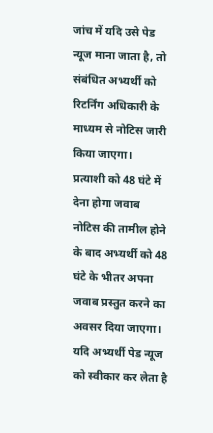जांच में यदि उसे पेड न्यूज माना जाता है, तो संबंधित अभ्यर्थी को रिटर्निंग अधिकारी के माध्यम से नोटिस जारी किया जाएगा।
प्रत्याशी को 48 घंटे में देना होगा जवाब
नोटिस की तामील होने के बाद अभ्यर्थी को 48 घंटे के भीतर अपना जवाब प्रस्तुत करने का अवसर दिया जाएगा।
यदि अभ्यर्थी पेड न्यूज को स्वीकार कर लेता है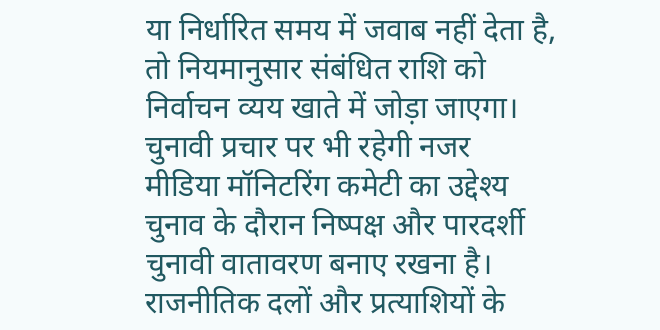या निर्धारित समय में जवाब नहीं देता है, तो नियमानुसार संबंधित राशि को निर्वाचन व्यय खाते में जोड़ा जाएगा।
चुनावी प्रचार पर भी रहेगी नजर
मीडिया मॉनिटरिंग कमेटी का उद्देश्य चुनाव के दौरान निष्पक्ष और पारदर्शी चुनावी वातावरण बनाए रखना है। राजनीतिक दलों और प्रत्याशियों के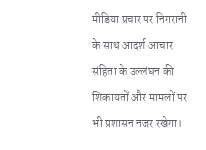मीडिया प्रचार पर निगरानी के साथ आदर्श आचार संहिता के उल्लंघन की शिकायतों और मामलों पर भी प्रशासन नजर रखेगा।